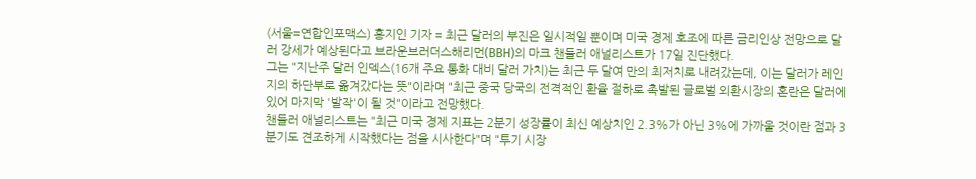(서울=연합인포맥스) 홍지인 기자 = 최근 달러의 부진은 일시적일 뿐이며 미국 경제 호조에 따른 금리인상 전망으로 달러 강세가 예상된다고 브라운브러더스해리먼(BBH)의 마크 챈들러 애널리스트가 17일 진단했다.
그는 "지난주 달러 인덱스(16개 주요 통화 대비 달러 가치)는 최근 두 달여 만의 최저치로 내려갔는데, 이는 달러가 레인지의 하단부로 옮겨갔다는 뜻"이라며 "최근 중국 당국의 전격적인 환율 절하로 촉발된 글로벌 외환시장의 혼란은 달러에 있어 마지막 '발작'이 될 것"이라고 전망했다.
챈들러 애널리스트는 "최근 미국 경제 지표는 2분기 성장률이 최신 예상치인 2.3%가 아닌 3%에 가까울 것이란 점과 3분기도 견조하게 시작했다는 점을 시사한다"며 "투기 시장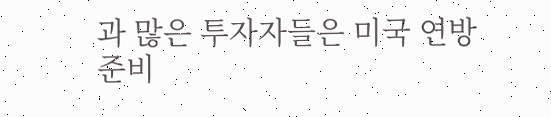과 많은 투자자들은 미국 연방준비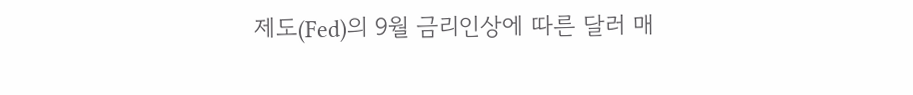제도(Fed)의 9월 금리인상에 따른 달러 매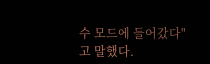수 모드에 들어갔다"고 말했다.